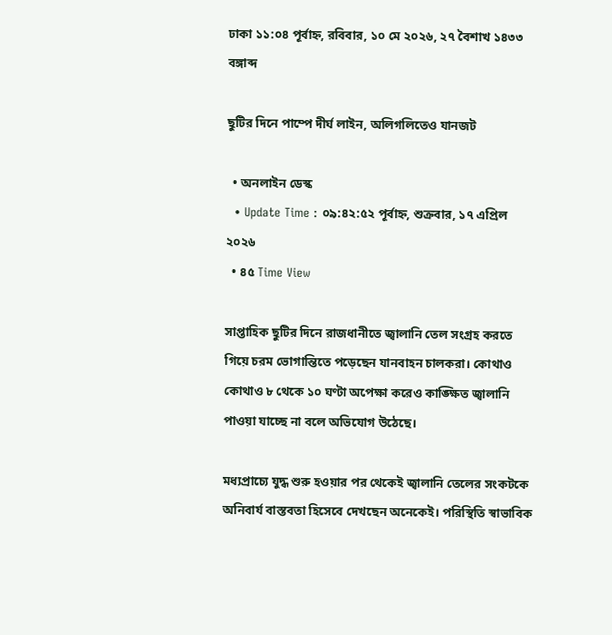ঢাকা ১১:০৪ পূর্বাহ্ন, রবিবার, ১০ মে ২০২৬, ২৭ বৈশাখ ১৪৩৩ বঙ্গাব্দ

ছুটির দিনে পাম্পে দীর্ঘ লাইন, অলিগলিতেও যানজট

  • অনলাইন ডেস্ক
  • Update Time : ০৯:৪২:৫২ পূর্বাহ্ন, শুক্রবার, ১৭ এপ্রিল ২০২৬
  • ৪৫ Time View

সাপ্তাহিক ছুটির দিনে রাজধানীতে জ্বালানি তেল সংগ্রহ করতে গিয়ে চরম ভোগান্তিতে পড়েছেন যানবাহন চালকরা। কোথাও কোথাও ৮ থেকে ১০ ঘণ্টা অপেক্ষা করেও কাঙ্ক্ষিত জ্বালানি পাওয়া যাচ্ছে না বলে অভিযোগ উঠেছে।

মধ্যপ্রাচ্যে যুদ্ধ শুরু হওয়ার পর থেকেই জ্বালানি তেলের সংকটকে অনিবার্য বাস্তবতা হিসেবে দেখছেন অনেকেই। পরিস্থিতি স্বাভাবিক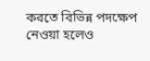করতে বিভিন্ন পদক্ষেপ নেওয়া হলেও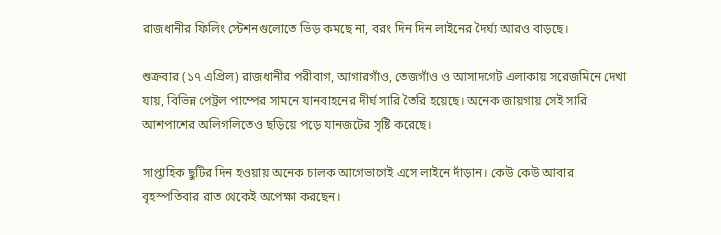রাজধানীর ফিলিং স্টেশনগুলোতে ভিড় কমছে না, বরং দিন দিন লাইনের দৈর্ঘ্য আরও বাড়ছে।

শুক্রবার (১৭ এপ্রিল) রাজধানীর পরীবাগ, আগারগাঁও, তেজগাঁও ও আসাদগেট এলাকায় সরেজমিনে দেখা যায়, বিভিন্ন পেট্রল পাম্পের সামনে যানবাহনের দীর্ঘ সারি তৈরি হয়েছে। অনেক জায়গায় সেই সারি আশপাশের অলিগলিতেও ছড়িয়ে পড়ে যানজটের সৃষ্টি করেছে।

সাপ্তাহিক ছুটির দিন হওয়ায় অনেক চালক আগেভাগেই এসে লাইনে দাঁড়ান। কেউ কেউ আবার বৃহস্পতিবার রাত থেকেই অপেক্ষা করছেন।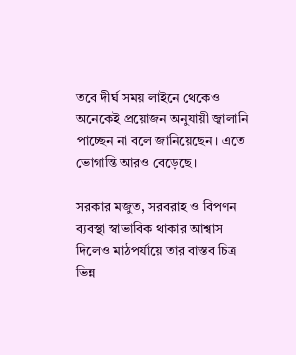তবে দীর্ঘ সময় লাইনে থেকেও অনেকেই প্রয়োজন অনুযায়ী জ্বালানি পাচ্ছেন না বলে জানিয়েছেন। এতে ভোগান্তি আরও বেড়েছে।

সরকার মজুত, সরবরাহ ও বিপণন ব্যবস্থা স্বাভাবিক থাকার আশ্বাস দিলেও মাঠপর্যায়ে তার বাস্তব চিত্র ভিন্ন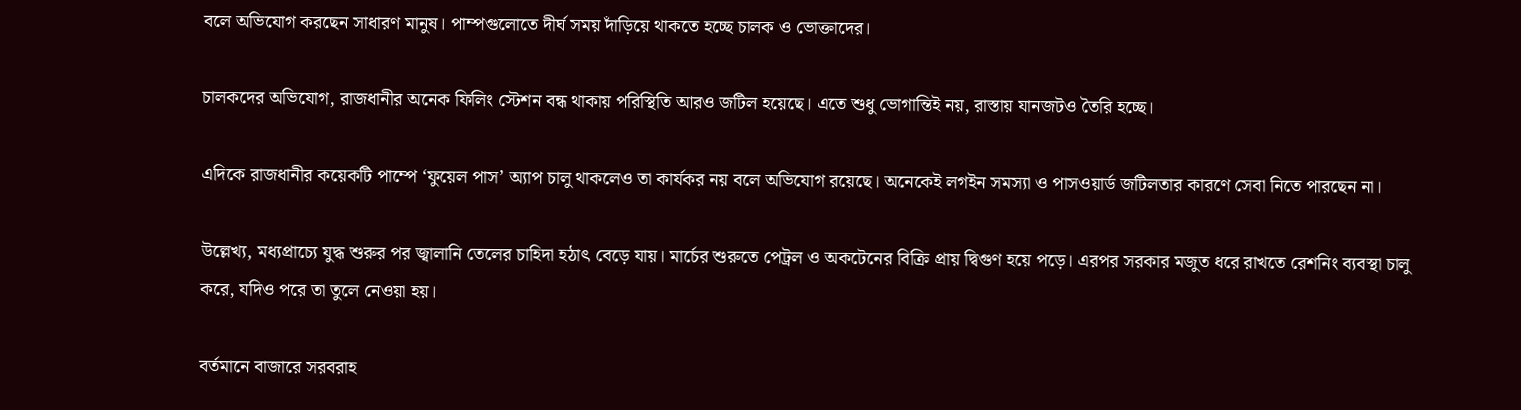বলে অভিযোগ করছেন সাধারণ মানুষ। পাম্পগুলোতে দীর্ঘ সময় দাঁড়িয়ে থাকতে হচ্ছে চালক ও ভোক্তাদের।

চালকদের অভিযোগ, রাজধানীর অনেক ফিলিং স্টেশন বন্ধ থাকায় পরিস্থিতি আরও জটিল হয়েছে। এতে শুধু ভোগান্তিই নয়, রাস্তায় যানজটও তৈরি হচ্ছে।

এদিকে রাজধানীর কয়েকটি পাম্পে ‘ফুয়েল পাস’ অ্যাপ চালু থাকলেও তা কার্যকর নয় বলে অভিযোগ রয়েছে। অনেকেই লগইন সমস্যা ও পাসওয়ার্ড জটিলতার কারণে সেবা নিতে পারছেন না।

উল্লেখ্য, মধ্যপ্রাচ্যে যুদ্ধ শুরুর পর জ্বালানি তেলের চাহিদা হঠাৎ বেড়ে যায়। মার্চের শুরুতে পেট্রল ও অকটেনের বিক্রি প্রায় দ্বিগুণ হয়ে পড়ে। এরপর সরকার মজুত ধরে রাখতে রেশনিং ব্যবস্থা চালু করে, যদিও পরে তা তুলে নেওয়া হয়।

বর্তমানে বাজারে সরবরাহ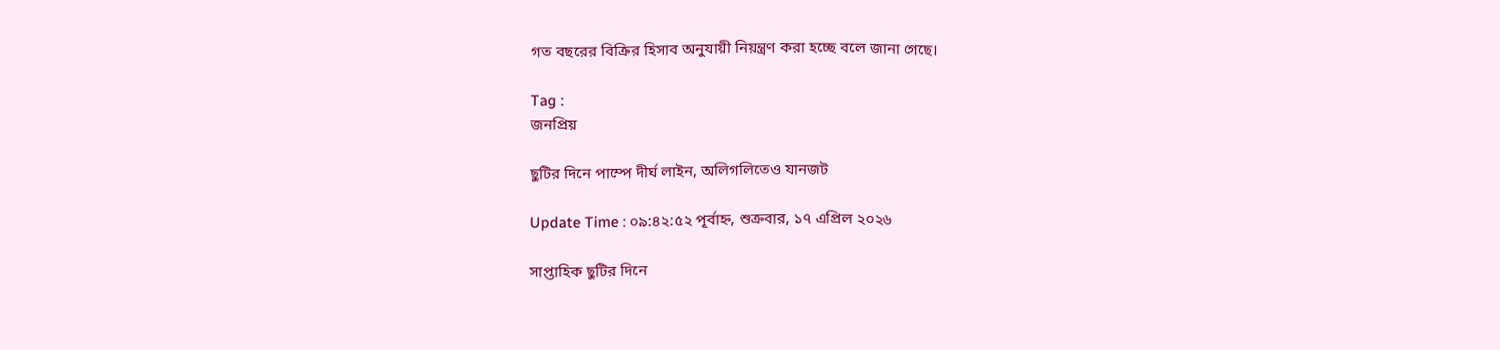গত বছরের বিক্রির হিসাব অনুযায়ী নিয়ন্ত্রণ করা হচ্ছে বলে জানা গেছে।

Tag :
জনপ্রিয়

ছুটির দিনে পাম্পে দীর্ঘ লাইন, অলিগলিতেও যানজট

Update Time : ০৯:৪২:৫২ পূর্বাহ্ন, শুক্রবার, ১৭ এপ্রিল ২০২৬

সাপ্তাহিক ছুটির দিনে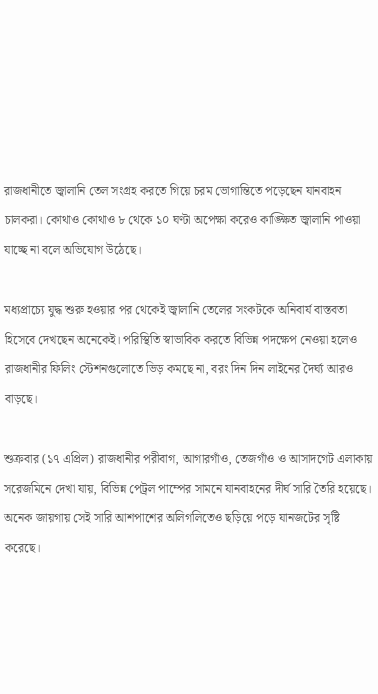রাজধানীতে জ্বালানি তেল সংগ্রহ করতে গিয়ে চরম ভোগান্তিতে পড়েছেন যানবাহন চালকরা। কোথাও কোথাও ৮ থেকে ১০ ঘণ্টা অপেক্ষা করেও কাঙ্ক্ষিত জ্বালানি পাওয়া যাচ্ছে না বলে অভিযোগ উঠেছে।

মধ্যপ্রাচ্যে যুদ্ধ শুরু হওয়ার পর থেকেই জ্বালানি তেলের সংকটকে অনিবার্য বাস্তবতা হিসেবে দেখছেন অনেকেই। পরিস্থিতি স্বাভাবিক করতে বিভিন্ন পদক্ষেপ নেওয়া হলেও রাজধানীর ফিলিং স্টেশনগুলোতে ভিড় কমছে না, বরং দিন দিন লাইনের দৈর্ঘ্য আরও বাড়ছে।

শুক্রবার (১৭ এপ্রিল) রাজধানীর পরীবাগ, আগারগাঁও, তেজগাঁও ও আসাদগেট এলাকায় সরেজমিনে দেখা যায়, বিভিন্ন পেট্রল পাম্পের সামনে যানবাহনের দীর্ঘ সারি তৈরি হয়েছে। অনেক জায়গায় সেই সারি আশপাশের অলিগলিতেও ছড়িয়ে পড়ে যানজটের সৃষ্টি করেছে।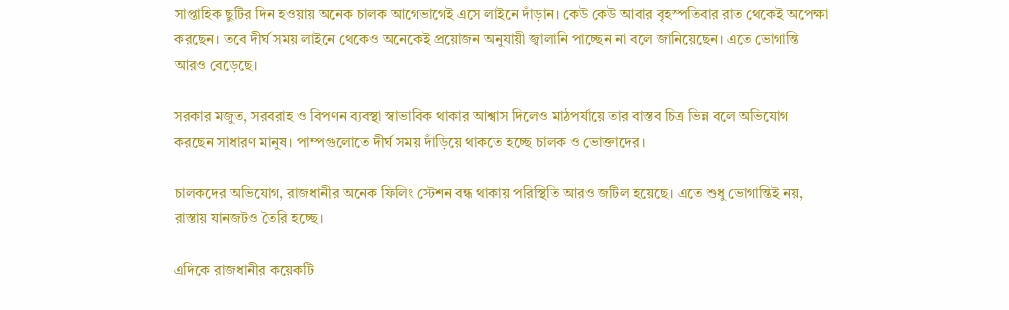সাপ্তাহিক ছুটির দিন হওয়ায় অনেক চালক আগেভাগেই এসে লাইনে দাঁড়ান। কেউ কেউ আবার বৃহস্পতিবার রাত থেকেই অপেক্ষা করছেন। তবে দীর্ঘ সময় লাইনে থেকেও অনেকেই প্রয়োজন অনুযায়ী জ্বালানি পাচ্ছেন না বলে জানিয়েছেন। এতে ভোগান্তি আরও বেড়েছে।

সরকার মজুত, সরবরাহ ও বিপণন ব্যবস্থা স্বাভাবিক থাকার আশ্বাস দিলেও মাঠপর্যায়ে তার বাস্তব চিত্র ভিন্ন বলে অভিযোগ করছেন সাধারণ মানুষ। পাম্পগুলোতে দীর্ঘ সময় দাঁড়িয়ে থাকতে হচ্ছে চালক ও ভোক্তাদের।

চালকদের অভিযোগ, রাজধানীর অনেক ফিলিং স্টেশন বন্ধ থাকায় পরিস্থিতি আরও জটিল হয়েছে। এতে শুধু ভোগান্তিই নয়, রাস্তায় যানজটও তৈরি হচ্ছে।

এদিকে রাজধানীর কয়েকটি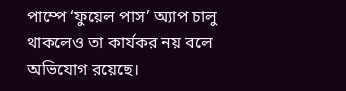পাম্পে ‘ফুয়েল পাস’ অ্যাপ চালু থাকলেও তা কার্যকর নয় বলে অভিযোগ রয়েছে।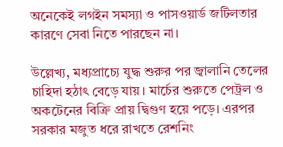অনেকেই লগইন সমস্যা ও পাসওয়ার্ড জটিলতার কারণে সেবা নিতে পারছেন না।

উল্লেখ্য, মধ্যপ্রাচ্যে যুদ্ধ শুরুর পর জ্বালানি তেলের চাহিদা হঠাৎ বেড়ে যায়। মার্চের শুরুতে পেট্রল ও অকটেনের বিক্রি প্রায় দ্বিগুণ হয়ে পড়ে। এরপর সরকার মজুত ধরে রাখতে রেশনিং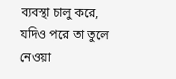ব্যবস্থা চালু করে, যদিও পরে তা তুলে নেওয়া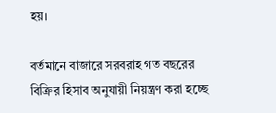হয়।

বর্তমানে বাজারে সরবরাহ গত বছরের বিক্রির হিসাব অনুযায়ী নিয়ন্ত্রণ করা হচ্ছে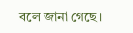বলে জানা গেছে।